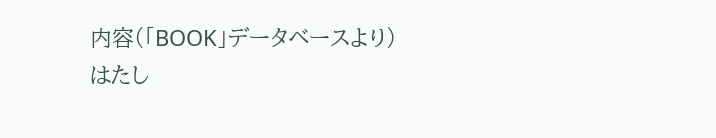内容(「BOOK」データベースより)
はたし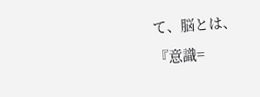て、脳とは、『意識=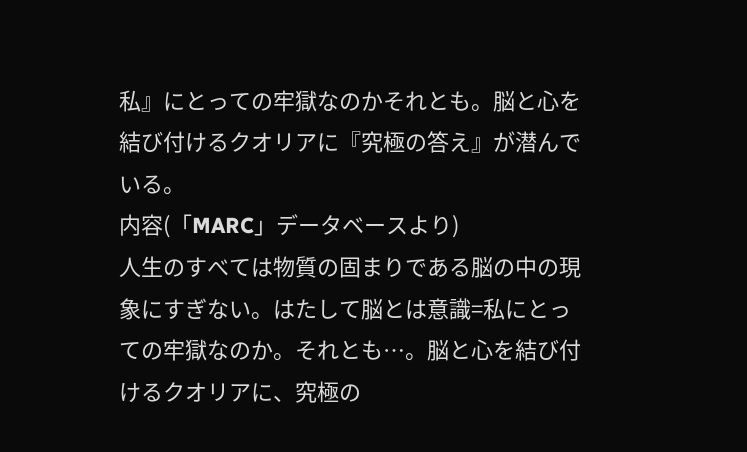私』にとっての牢獄なのかそれとも。脳と心を結び付けるクオリアに『究極の答え』が潜んでいる。
内容(「MARC」データベースより)
人生のすべては物質の固まりである脳の中の現象にすぎない。はたして脳とは意識=私にとっての牢獄なのか。それとも…。脳と心を結び付けるクオリアに、究極の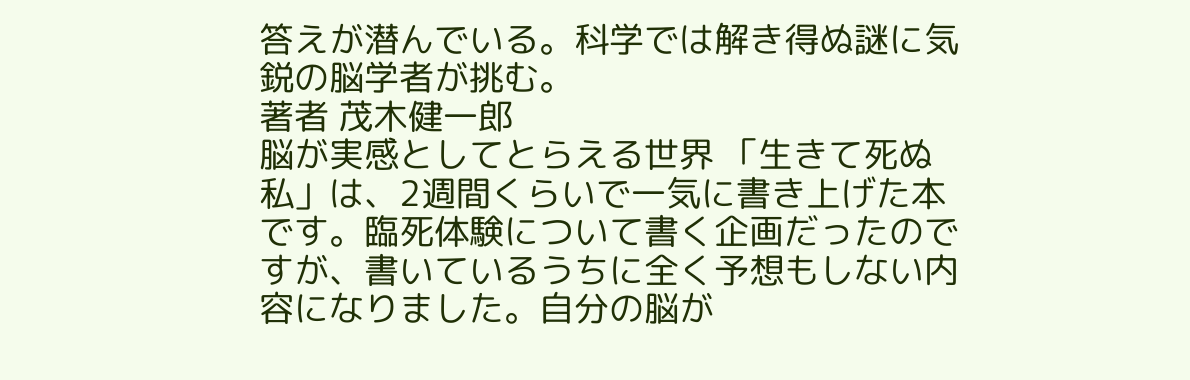答えが潜んでいる。科学では解き得ぬ謎に気鋭の脳学者が挑む。
著者 茂木健一郎
脳が実感としてとらえる世界 「生きて死ぬ私」は、2週間くらいで一気に書き上げた本です。臨死体験について書く企画だったのですが、書いているうちに全く予想もしない内容になりました。自分の脳が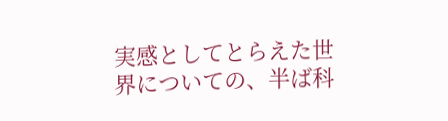実感としてとらえた世界についての、半ば科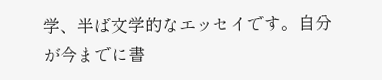学、半ば文学的なエッセイです。自分が今までに書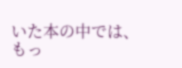いた本の中では、もっ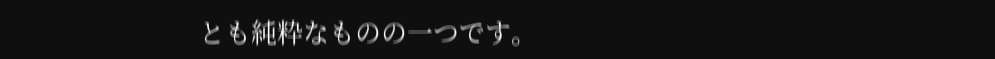とも純粋なものの一つです。